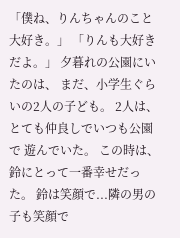「僕ね、りんちゃんのこと大好き。」 「りんも大好きだよ。」 夕暮れの公園にいたのは、 まだ、小学生ぐらいの2人の子ども。 2人は、とても仲良しでいつも公園で 遊んでいた。 この時は、鈴にとって一番幸せだった。 鈴は笑顔で...隣の男の子も笑顔で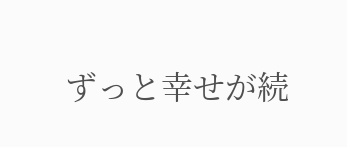ずっと幸せが続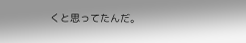くと思ってたんだ。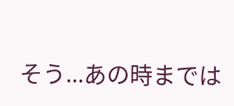そう...あの時までは